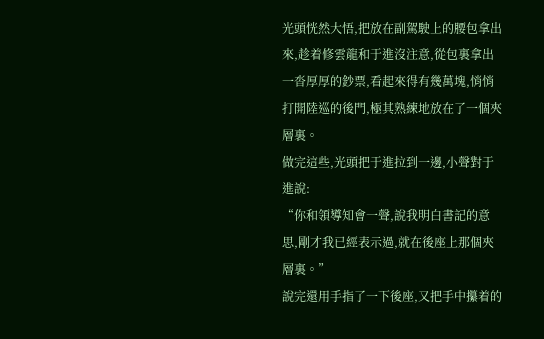光頭恍然大悟,把放在副駕駛上的腰包拿出來,趁着修雲龍和于進沒注意,從包裏拿出一沓厚厚的鈔票,看起來得有幾萬塊,悄悄打開陸巡的後門,極其熟練地放在了一個夾層裏。
做完這些,光頭把于進拉到一邊,小聲對于進說:
“你和領導知會一聲,說我明白書記的意思,剛才我已經表示過,就在後座上那個夾層裏。”
說完還用手指了一下後座,又把手中攥着的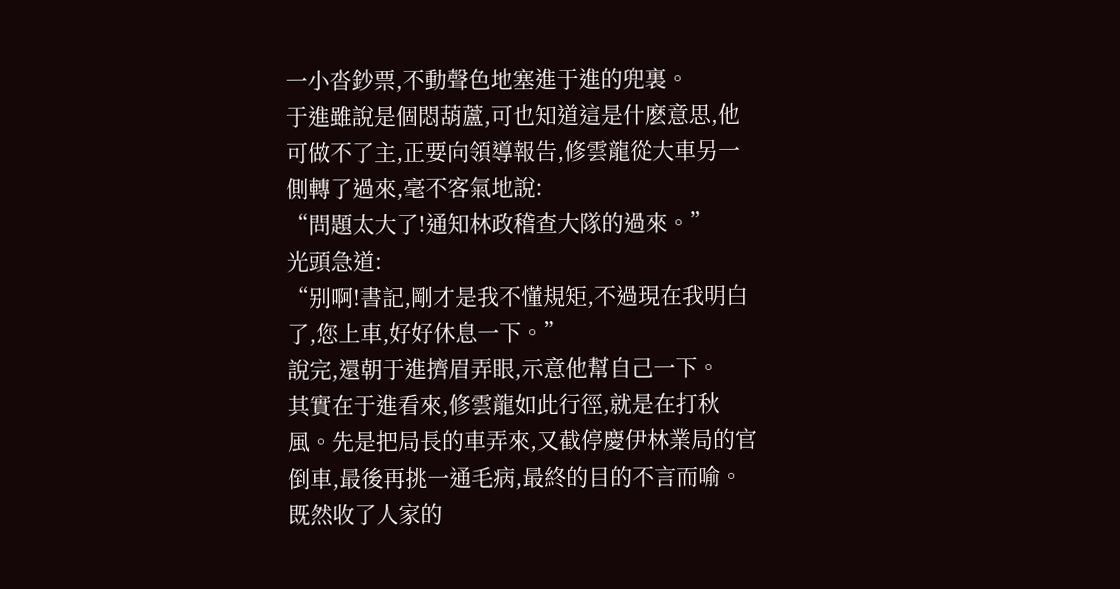一小沓鈔票,不動聲色地塞進于進的兜裏。
于進雖說是個悶葫蘆,可也知道這是什麽意思,他可做不了主,正要向領導報告,修雲龍從大車另一側轉了過來,毫不客氣地說:
“問題太大了!通知林政稽查大隊的過來。”
光頭急道:
“别啊!書記,剛才是我不懂規矩,不過現在我明白了,您上車,好好休息一下。”
說完,還朝于進擠眉弄眼,示意他幫自己一下。
其實在于進看來,修雲龍如此行徑,就是在打秋風。先是把局長的車弄來,又截停慶伊林業局的官倒車,最後再挑一通毛病,最終的目的不言而喻。
既然收了人家的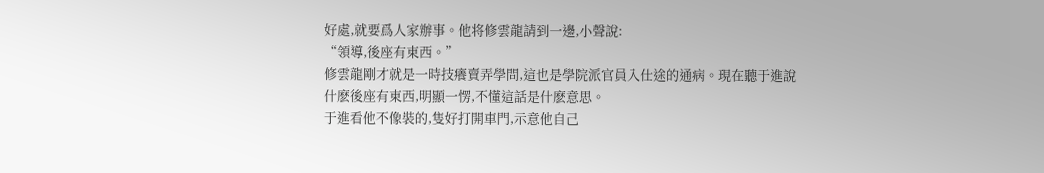好處,就要爲人家辦事。他将修雲龍請到一邊,小聲說:
“領導,後座有東西。”
修雲龍剛才就是一時技癢賣弄學問,這也是學院派官員入仕途的通病。現在聽于進說什麽後座有東西,明顯一愣,不懂這話是什麽意思。
于進看他不像裝的,隻好打開車門,示意他自己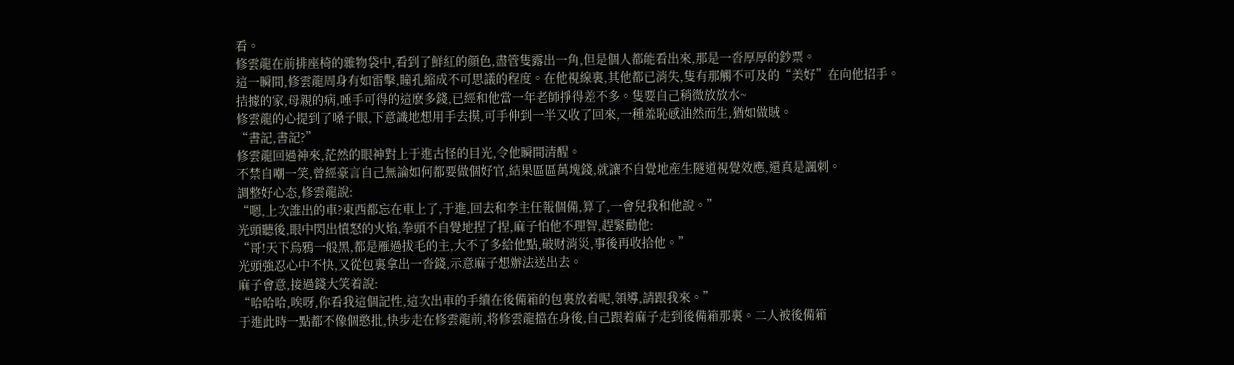看。
修雲龍在前排座椅的雜物袋中,看到了鮮紅的顔色,盡管隻露出一角,但是個人都能看出來,那是一沓厚厚的鈔票。
這一瞬間,修雲龍周身有如雷擊,瞳孔縮成不可思議的程度。在他視線裏,其他都已消失,隻有那觸不可及的“美好”在向他招手。
拮據的家,母親的病,唾手可得的這麽多錢,已經和他當一年老師掙得差不多。隻要自己稍微放放水~
修雲龍的心提到了嗓子眼,下意識地想用手去摸,可手伸到一半又收了回來,一種羞恥感油然而生,猶如做賊。
“書記,書記?”
修雲龍回過神來,茫然的眼神對上于進古怪的目光,令他瞬間清醒。
不禁自嘲一笑,曾經豪言自己無論如何都要做個好官,結果區區萬塊錢,就讓不自覺地産生隧道視覺效應,還真是諷刺。
調整好心态,修雲龍說:
“嗯,上次誰出的車?東西都忘在車上了,于進,回去和李主任報個備,算了,一會兒我和他說。”
光頭聽後,眼中閃出憤怒的火焰,拳頭不自覺地捏了捏,麻子怕他不理智,趕緊勸他:
“哥!天下烏鴉一般黑,都是雁過拔毛的主,大不了多給他點,破财消災,事後再收拾他。”
光頭強忍心中不快,又從包裏拿出一沓錢,示意麻子想辦法送出去。
麻子會意,接過錢大笑着說:
“哈哈哈,唉呀,你看我這個記性,這次出車的手續在後備箱的包裏放着呢,領導,請跟我來。”
于進此時一點都不像個憨批,快步走在修雲龍前,将修雲龍擋在身後,自己跟着麻子走到後備箱那裏。二人被後備箱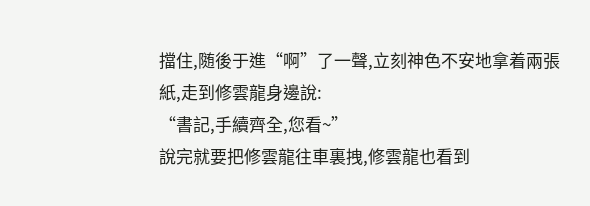擋住,随後于進“啊”了一聲,立刻神色不安地拿着兩張紙,走到修雲龍身邊說:
“書記,手續齊全,您看~”
說完就要把修雲龍往車裏拽,修雲龍也看到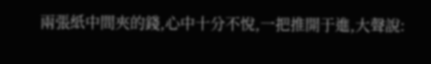兩張紙中間夾的錢,心中十分不悅,一把推開于進,大聲說: